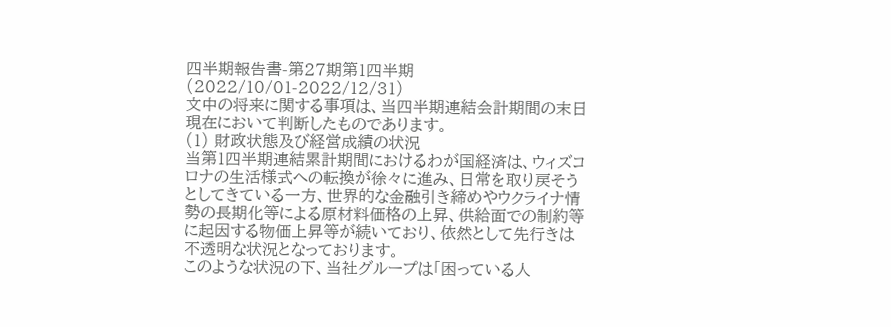四半期報告書-第27期第1四半期(2022/10/01-2022/12/31)
文中の将来に関する事項は、当四半期連結会計期間の末日現在において判断したものであります。
(1) 財政状態及び経営成績の状況
当第1四半期連結累計期間におけるわが国経済は、ウィズコロナの生活様式への転換が徐々に進み、日常を取り戻そうとしてきている一方、世界的な金融引き締めやウクライナ情勢の長期化等による原材料価格の上昇、供給面での制約等に起因する物価上昇等が続いており、依然として先行きは不透明な状況となっております。
このような状況の下、当社グループは「困っている人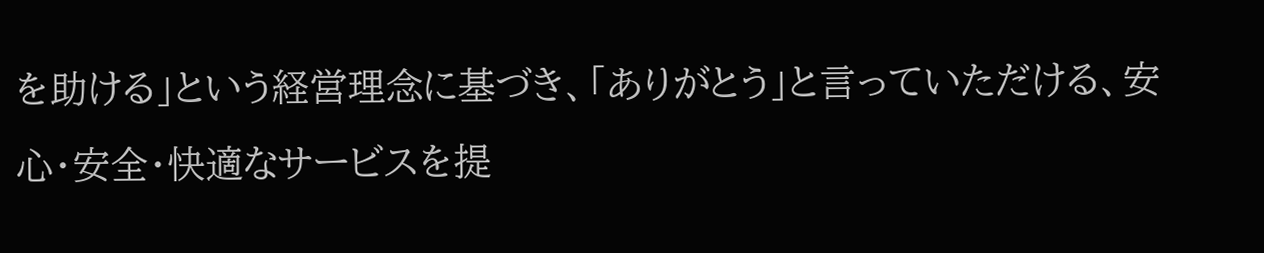を助ける」という経営理念に基づき、「ありがとう」と言っていただける、安心・安全・快適なサービスを提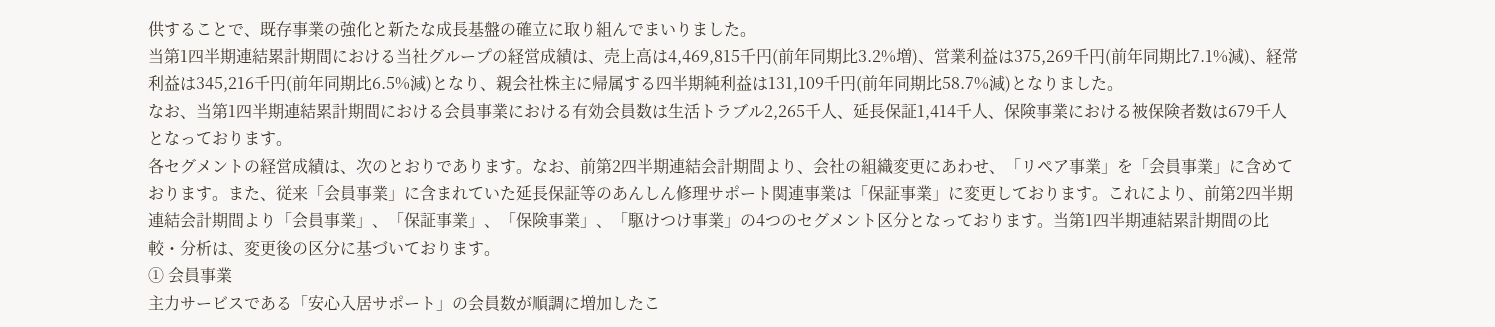供することで、既存事業の強化と新たな成長基盤の確立に取り組んでまいりました。
当第1四半期連結累計期間における当社グループの経営成績は、売上高は4,469,815千円(前年同期比3.2%増)、営業利益は375,269千円(前年同期比7.1%減)、経常利益は345,216千円(前年同期比6.5%減)となり、親会社株主に帰属する四半期純利益は131,109千円(前年同期比58.7%減)となりました。
なお、当第1四半期連結累計期間における会員事業における有効会員数は生活トラブル2,265千人、延長保証1,414千人、保険事業における被保険者数は679千人となっております。
各セグメントの経営成績は、次のとおりであります。なお、前第2四半期連結会計期間より、会社の組織変更にあわせ、「リペア事業」を「会員事業」に含めております。また、従来「会員事業」に含まれていた延長保証等のあんしん修理サポート関連事業は「保証事業」に変更しております。これにより、前第2四半期連結会計期間より「会員事業」、「保証事業」、「保険事業」、「駆けつけ事業」の4つのセグメント区分となっております。当第1四半期連結累計期間の比較・分析は、変更後の区分に基づいております。
① 会員事業
主力サービスである「安心入居サポート」の会員数が順調に増加したこ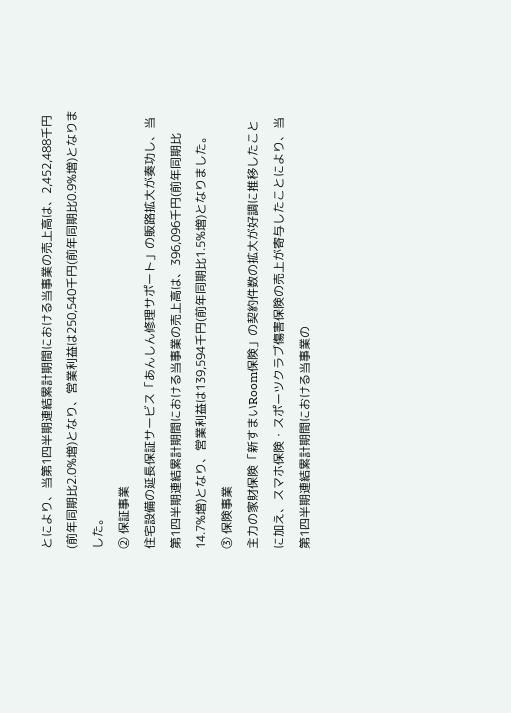とにより、当第1四半期連結累計期間における当事業の売上高は、2,452,488千円(前年同期比2.0%増)となり、営業利益は250,540千円(前年同期比0.9%増)となりました。
② 保証事業
住宅設備の延長保証サービス「あんしん修理サポート」の販路拡大が奏功し、当第1四半期連結累計期間における当事業の売上高は、396,096千円(前年同期比14.7%増)となり、営業利益は139,594千円(前年同期比1.5%増)となりました。
③ 保険事業
主力の家財保険「新すまいRoom保険」の契約件数の拡大が好調に推移したことに加え、スマホ保険・スポーツクラブ傷害保険の売上が寄与したことにより、当第1四半期連結累計期間における当事業の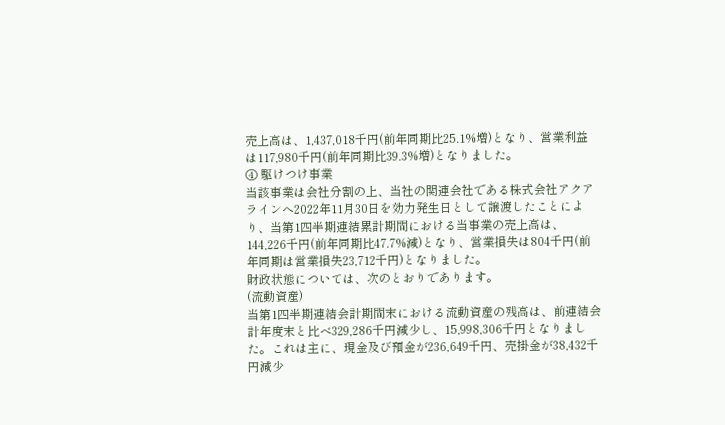売上高は、1,437,018千円(前年同期比25.1%増)となり、営業利益は117,980千円(前年同期比39.3%増)となりました。
④ 駆けつけ事業
当該事業は会社分割の上、当社の関連会社である株式会社アクアラインへ2022年11月30日を効力発生日として譲渡したことにより、当第1四半期連結累計期間における当事業の売上高は、144,226千円(前年同期比47.7%減)となり、営業損失は804千円(前年同期は営業損失23,712千円)となりました。
財政状態については、次のとおりであります。
(流動資産)
当第1四半期連結会計期間末における流動資産の残高は、前連結会計年度末と比べ329,286千円減少し、15,998,306千円となりました。これは主に、現金及び預金が236,649千円、売掛金が38,432千円減少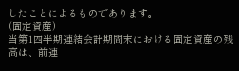したことによるものであります。
(固定資産)
当第1四半期連結会計期間末における固定資産の残高は、前連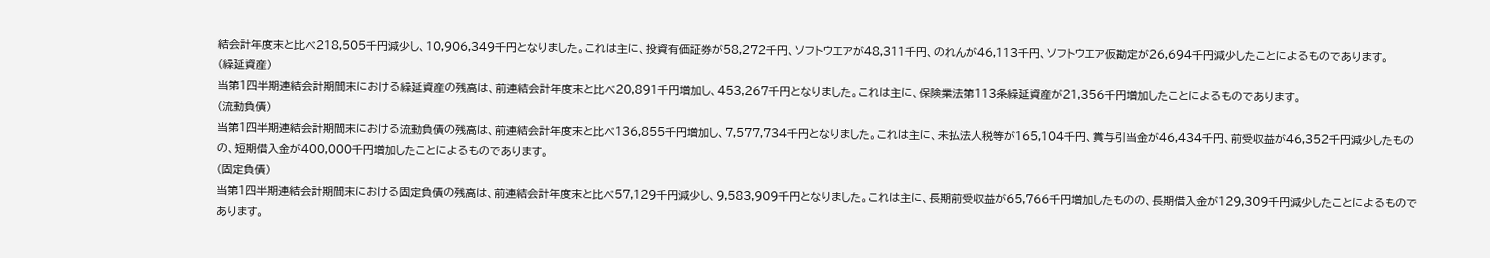結会計年度末と比べ218,505千円減少し、10,906,349千円となりました。これは主に、投資有価証券が58,272千円、ソフトウエアが48,311千円、のれんが46,113千円、ソフトウエア仮勘定が26,694千円減少したことによるものであります。
(繰延資産)
当第1四半期連結会計期間末における繰延資産の残高は、前連結会計年度末と比べ20,891千円増加し、453,267千円となりました。これは主に、保険業法第113条繰延資産が21,356千円増加したことによるものであります。
(流動負債)
当第1四半期連結会計期間末における流動負債の残高は、前連結会計年度末と比べ136,855千円増加し、7,577,734千円となりました。これは主に、未払法人税等が165,104千円、賞与引当金が46,434千円、前受収益が46,352千円減少したものの、短期借入金が400,000千円増加したことによるものであります。
(固定負債)
当第1四半期連結会計期間末における固定負債の残高は、前連結会計年度末と比べ57,129千円減少し、9,583,909千円となりました。これは主に、長期前受収益が65,766千円増加したものの、長期借入金が129,309千円減少したことによるものであります。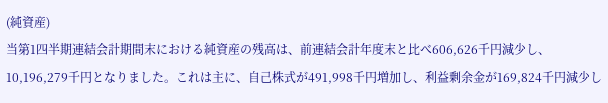(純資産)
当第1四半期連結会計期間末における純資産の残高は、前連結会計年度末と比べ606,626千円減少し、10,196,279千円となりました。これは主に、自己株式が491,998千円増加し、利益剰余金が169,824千円減少し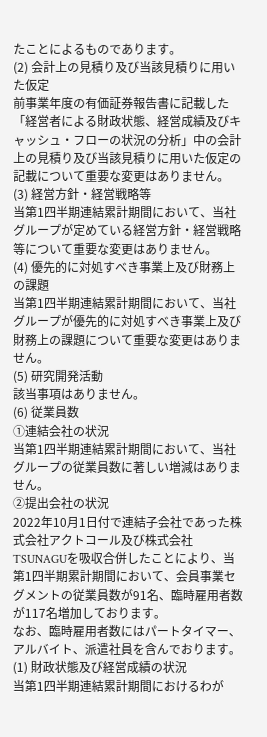たことによるものであります。
(2) 会計上の見積り及び当該見積りに用いた仮定
前事業年度の有価証券報告書に記載した「経営者による財政状態、経営成績及びキャッシュ・フローの状況の分析」中の会計上の見積り及び当該見積りに用いた仮定の記載について重要な変更はありません。
(3) 経営方針・経営戦略等
当第1四半期連結累計期間において、当社グループが定めている経営方針・経営戦略等について重要な変更はありません。
(4) 優先的に対処すべき事業上及び財務上の課題
当第1四半期連結累計期間において、当社グループが優先的に対処すべき事業上及び財務上の課題について重要な変更はありません。
(5) 研究開発活動
該当事項はありません。
(6) 従業員数
①連結会社の状況
当第1四半期連結累計期間において、当社グループの従業員数に著しい増減はありません。
②提出会社の状況
2022年10月1日付で連結子会社であった株式会社アクトコール及び株式会社TSUNAGUを吸収合併したことにより、当第1四半期累計期間において、会員事業セグメントの従業員数が91名、臨時雇用者数が117名増加しております。
なお、臨時雇用者数にはパートタイマー、アルバイト、派遣社員を含んでおります。
(1) 財政状態及び経営成績の状況
当第1四半期連結累計期間におけるわが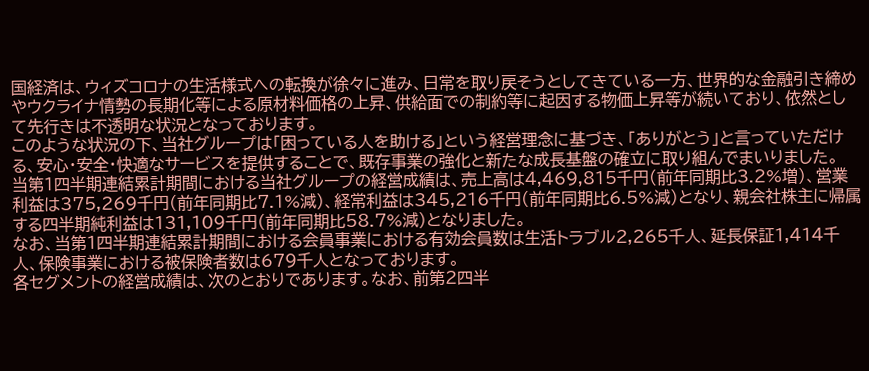国経済は、ウィズコロナの生活様式への転換が徐々に進み、日常を取り戻そうとしてきている一方、世界的な金融引き締めやウクライナ情勢の長期化等による原材料価格の上昇、供給面での制約等に起因する物価上昇等が続いており、依然として先行きは不透明な状況となっております。
このような状況の下、当社グループは「困っている人を助ける」という経営理念に基づき、「ありがとう」と言っていただける、安心・安全・快適なサービスを提供することで、既存事業の強化と新たな成長基盤の確立に取り組んでまいりました。
当第1四半期連結累計期間における当社グループの経営成績は、売上高は4,469,815千円(前年同期比3.2%増)、営業利益は375,269千円(前年同期比7.1%減)、経常利益は345,216千円(前年同期比6.5%減)となり、親会社株主に帰属する四半期純利益は131,109千円(前年同期比58.7%減)となりました。
なお、当第1四半期連結累計期間における会員事業における有効会員数は生活トラブル2,265千人、延長保証1,414千人、保険事業における被保険者数は679千人となっております。
各セグメントの経営成績は、次のとおりであります。なお、前第2四半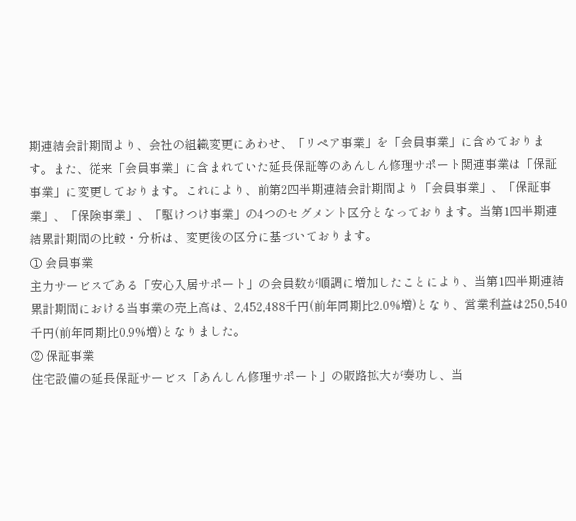期連結会計期間より、会社の組織変更にあわせ、「リペア事業」を「会員事業」に含めております。また、従来「会員事業」に含まれていた延長保証等のあんしん修理サポート関連事業は「保証事業」に変更しております。これにより、前第2四半期連結会計期間より「会員事業」、「保証事業」、「保険事業」、「駆けつけ事業」の4つのセグメント区分となっております。当第1四半期連結累計期間の比較・分析は、変更後の区分に基づいております。
① 会員事業
主力サービスである「安心入居サポート」の会員数が順調に増加したことにより、当第1四半期連結累計期間における当事業の売上高は、2,452,488千円(前年同期比2.0%増)となり、営業利益は250,540千円(前年同期比0.9%増)となりました。
② 保証事業
住宅設備の延長保証サービス「あんしん修理サポート」の販路拡大が奏功し、当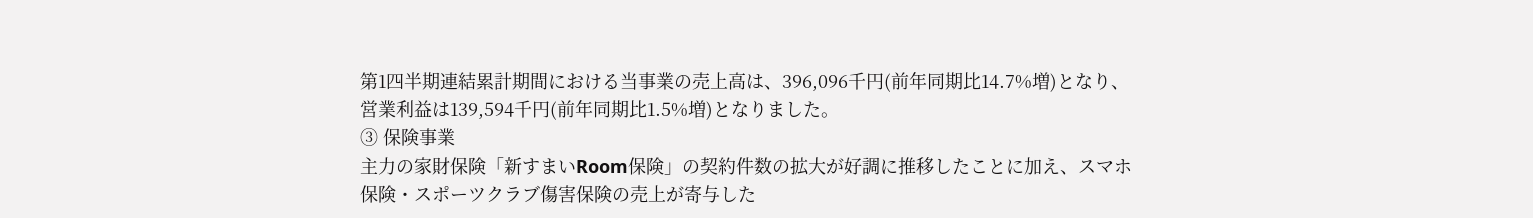第1四半期連結累計期間における当事業の売上高は、396,096千円(前年同期比14.7%増)となり、営業利益は139,594千円(前年同期比1.5%増)となりました。
③ 保険事業
主力の家財保険「新すまいRoom保険」の契約件数の拡大が好調に推移したことに加え、スマホ保険・スポーツクラブ傷害保険の売上が寄与した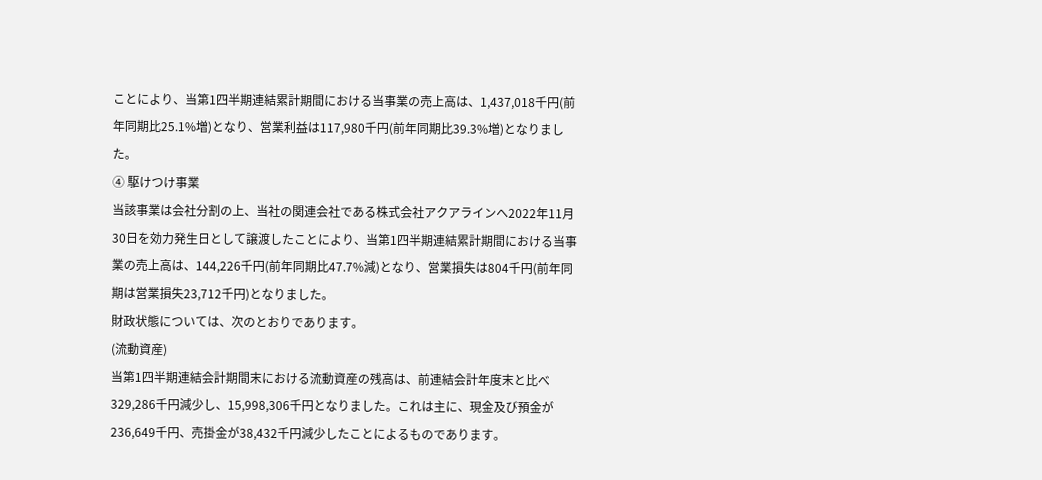ことにより、当第1四半期連結累計期間における当事業の売上高は、1,437,018千円(前年同期比25.1%増)となり、営業利益は117,980千円(前年同期比39.3%増)となりました。
④ 駆けつけ事業
当該事業は会社分割の上、当社の関連会社である株式会社アクアラインへ2022年11月30日を効力発生日として譲渡したことにより、当第1四半期連結累計期間における当事業の売上高は、144,226千円(前年同期比47.7%減)となり、営業損失は804千円(前年同期は営業損失23,712千円)となりました。
財政状態については、次のとおりであります。
(流動資産)
当第1四半期連結会計期間末における流動資産の残高は、前連結会計年度末と比べ329,286千円減少し、15,998,306千円となりました。これは主に、現金及び預金が236,649千円、売掛金が38,432千円減少したことによるものであります。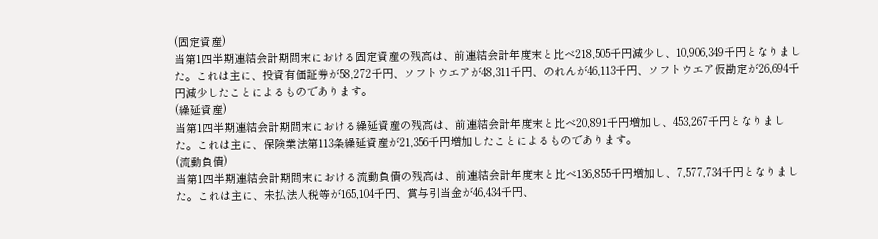(固定資産)
当第1四半期連結会計期間末における固定資産の残高は、前連結会計年度末と比べ218,505千円減少し、10,906,349千円となりました。これは主に、投資有価証券が58,272千円、ソフトウエアが48,311千円、のれんが46,113千円、ソフトウエア仮勘定が26,694千円減少したことによるものであります。
(繰延資産)
当第1四半期連結会計期間末における繰延資産の残高は、前連結会計年度末と比べ20,891千円増加し、453,267千円となりました。これは主に、保険業法第113条繰延資産が21,356千円増加したことによるものであります。
(流動負債)
当第1四半期連結会計期間末における流動負債の残高は、前連結会計年度末と比べ136,855千円増加し、7,577,734千円となりました。これは主に、未払法人税等が165,104千円、賞与引当金が46,434千円、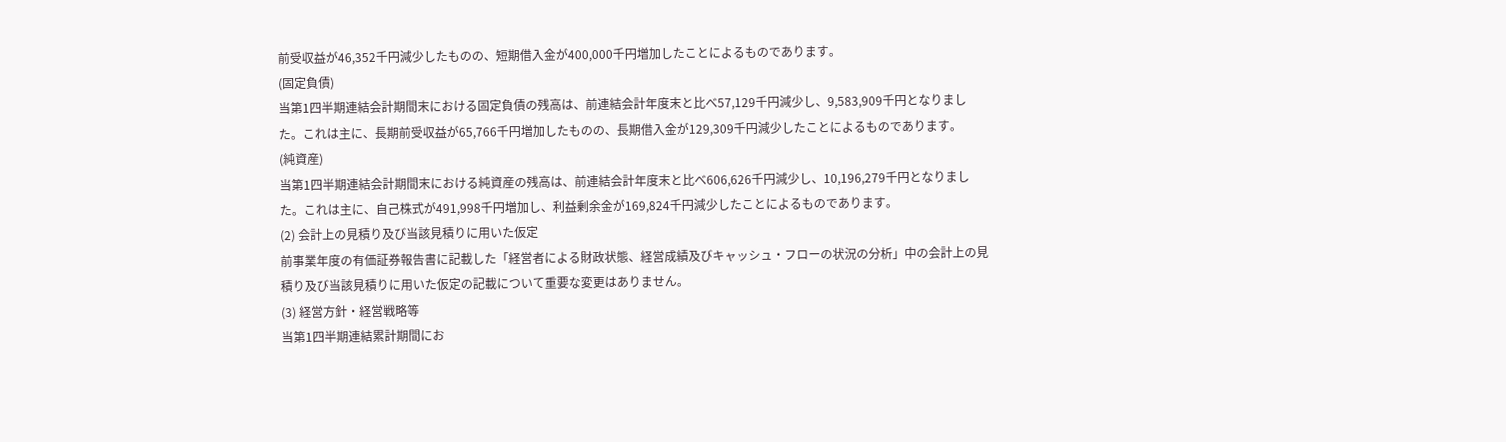前受収益が46,352千円減少したものの、短期借入金が400,000千円増加したことによるものであります。
(固定負債)
当第1四半期連結会計期間末における固定負債の残高は、前連結会計年度末と比べ57,129千円減少し、9,583,909千円となりました。これは主に、長期前受収益が65,766千円増加したものの、長期借入金が129,309千円減少したことによるものであります。
(純資産)
当第1四半期連結会計期間末における純資産の残高は、前連結会計年度末と比べ606,626千円減少し、10,196,279千円となりました。これは主に、自己株式が491,998千円増加し、利益剰余金が169,824千円減少したことによるものであります。
(2) 会計上の見積り及び当該見積りに用いた仮定
前事業年度の有価証券報告書に記載した「経営者による財政状態、経営成績及びキャッシュ・フローの状況の分析」中の会計上の見積り及び当該見積りに用いた仮定の記載について重要な変更はありません。
(3) 経営方針・経営戦略等
当第1四半期連結累計期間にお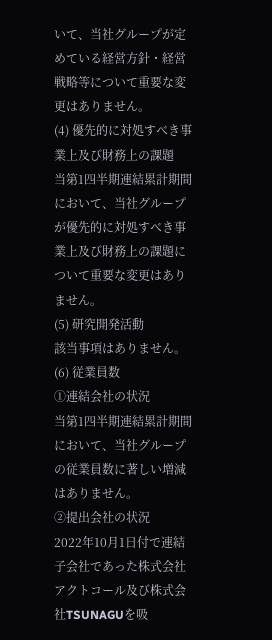いて、当社グループが定めている経営方針・経営戦略等について重要な変更はありません。
(4) 優先的に対処すべき事業上及び財務上の課題
当第1四半期連結累計期間において、当社グループが優先的に対処すべき事業上及び財務上の課題について重要な変更はありません。
(5) 研究開発活動
該当事項はありません。
(6) 従業員数
①連結会社の状況
当第1四半期連結累計期間において、当社グループの従業員数に著しい増減はありません。
②提出会社の状況
2022年10月1日付で連結子会社であった株式会社アクトコール及び株式会社TSUNAGUを吸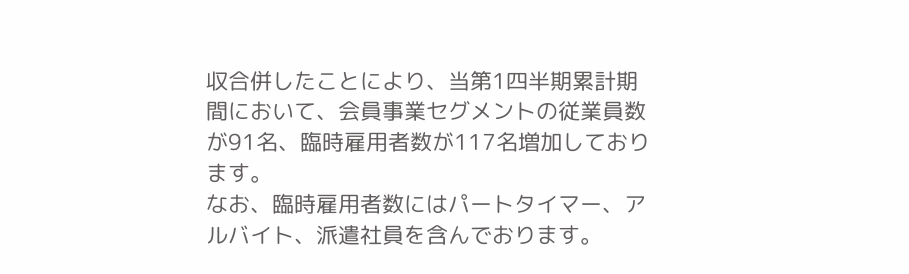収合併したことにより、当第1四半期累計期間において、会員事業セグメントの従業員数が91名、臨時雇用者数が117名増加しております。
なお、臨時雇用者数にはパートタイマー、アルバイト、派遣社員を含んでおります。